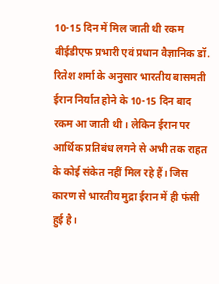10-15 दिन में मिल जाती थी रकम
बीईडीएफ प्रभारी एवं प्रधान वैज्ञानिक डॉ. रितेश शर्मा के अनुसार भारतीय बासमती ईरान निर्यात होने के 10-15 दिन बाद रकम आ जाती थी। लेकिन ईरान पर आर्थिक प्रतिबंध लगने से अभी तक राहत के कोई संकेत नहीं मिल रहे हैं। जिस कारण से भारतीय मुद्रा ईरान में ही फंसी हुई है।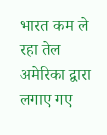भारत कम ले रहा तेल
अमेरिका द्वारा लगाए गए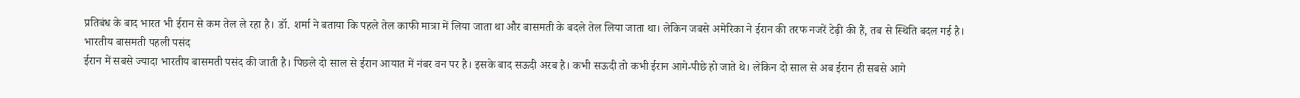प्रतिबंध के बाद भारत भी ईरान से कम तेल ले रहा है। डॉ. शर्मा ने बताया कि पहले तेल काफी मात्रा में लिया जाता था और बासमती के बदले तेल लिया जाता था। लेकिन जबसे अमेरिका ने ईरान की तरफ नजरें टेढ़ी की हैं, तब से स्थिति बदल गई है।
भारतीय बासमती पहली पसंद
ईरान में सबसे ज्यादा भारतीय बासमती पसंद की जाती है। पिछले दो साल से ईरान आयात में नंबर वन पर है। इसके बाद सऊदी अरब है। कभी सऊदी तो कभी ईरान आगे-पीछे हो जाते थे। लेकिन दो साल से अब ईरान ही सबसे आगे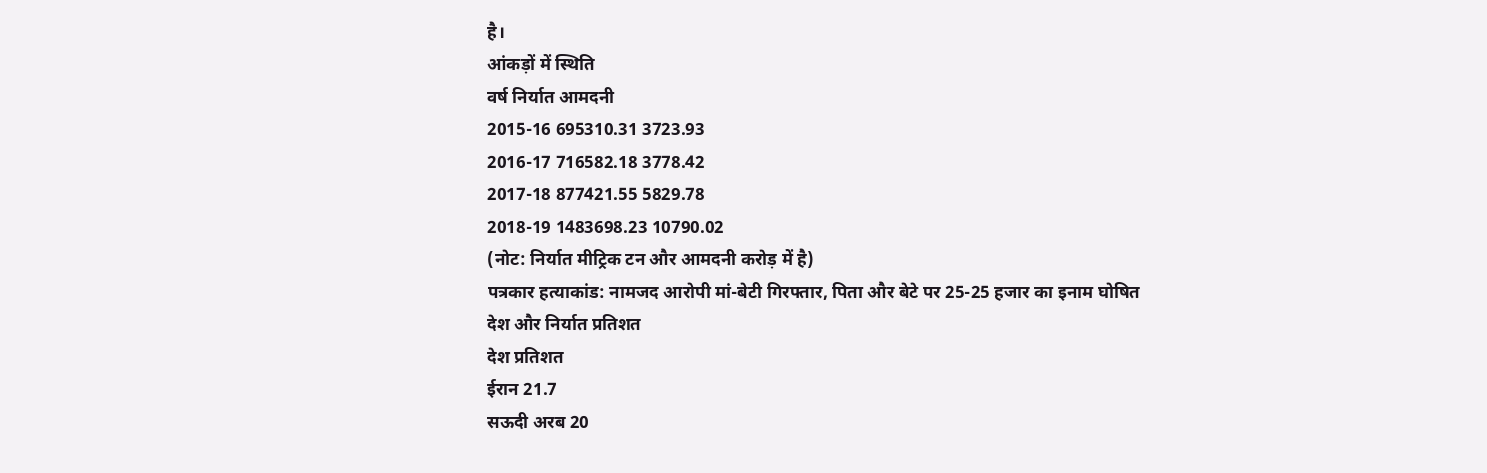है।
आंकड़ों में स्थिति
वर्ष निर्यात आमदनी
2015-16 695310.31 3723.93
2016-17 716582.18 3778.42
2017-18 877421.55 5829.78
2018-19 1483698.23 10790.02
(नोट: निर्यात मीट्रिक टन और आमदनी करोड़ में है)
पत्रकार हत्याकांड: नामजद आरोपी मां-बेटी गिरफ्तार, पिता और बेटे पर 25-25 हजार का इनाम घोषित
देश और निर्यात प्रतिशत
देश प्रतिशत
ईरान 21.7
सऊदी अरब 20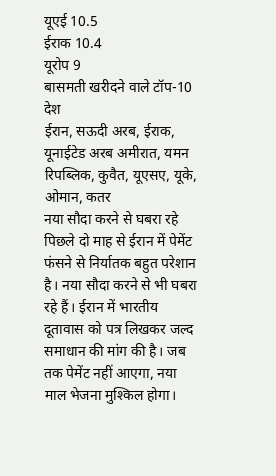यूएई 10.5
ईराक 10.4
यूरोप 9
बासमती खरीदने वाले टॉप-10 देश
ईरान, सऊदी अरब, ईराक, यूनाईटेड अरब अमीरात, यमन रिपब्लिक, कुवैत, यूएसए, यूके, ओमान, कतर
नया सौदा करने से घबरा रहे
पिछले दो माह से ईरान में पेमेंट फंसने से निर्यातक बहुत परेशान है। नया सौदा करने से भी घबरा रहे हैं। ईरान में भारतीय दूतावास को पत्र लिखकर जल्द समाधान की मांग की है। जब तक पेमेंट नहीं आएगा, नया माल भेजना मुश्किल होगा।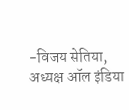-विजय सेतिया, अध्यक्ष ऑल इंडिया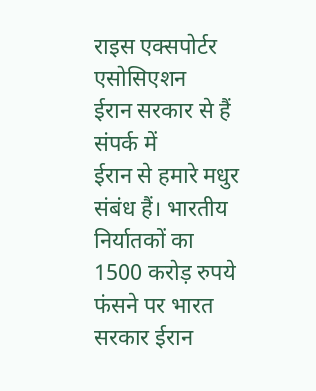राइस एक्सपोर्टर एसोसिएशन
ईरान सरकार से हैं संपर्क में
ईरान से हमारे मधुर संबंध हैं। भारतीय निर्यातकों का 1500 करोड़ रुपये फंसने पर भारत सरकार ईरान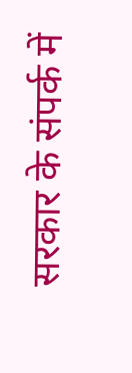सरकार के संपर्क में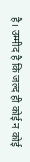है। उम्मीद है कि जल्द ही कोई न कोई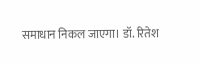समाधान निकल जाएगा। डॉ. रितेश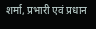शर्मा, प्रभारी एवं प्रधान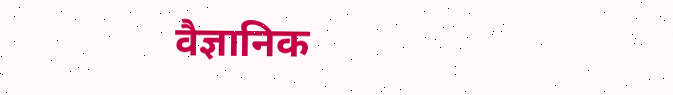वैज्ञानिक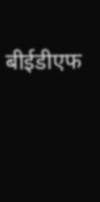बीईडीएफ